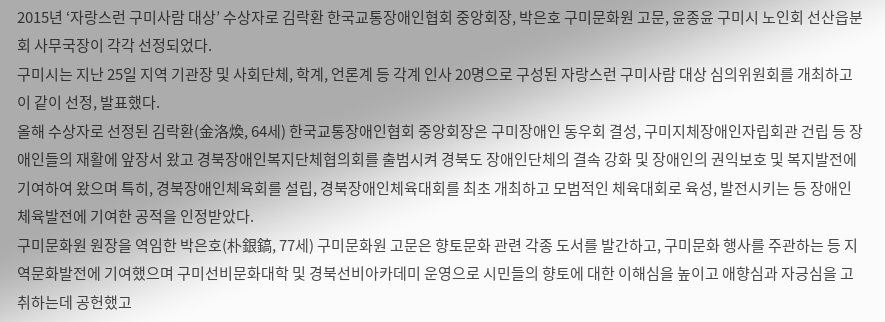2015년 ‘자랑스런 구미사람 대상’ 수상자로 김락환 한국교통장애인협회 중앙회장, 박은호 구미문화원 고문, 윤종윤 구미시 노인회 선산읍분회 사무국장이 각각 선정되었다.
구미시는 지난 25일 지역 기관장 및 사회단체, 학계, 언론계 등 각계 인사 20명으로 구성된 자랑스런 구미사람 대상 심의위원회를 개최하고 이 같이 선정, 발표했다.
올해 수상자로 선정된 김락환(金洛煥, 64세) 한국교통장애인협회 중앙회장은 구미장애인 동우회 결성, 구미지체장애인자립회관 건립 등 장애인들의 재활에 앞장서 왔고 경북장애인복지단체협의회를 출범시켜 경북도 장애인단체의 결속 강화 및 장애인의 권익보호 및 복지발전에 기여하여 왔으며 특히, 경북장애인체육회를 설립, 경북장애인체육대회를 최초 개최하고 모범적인 체육대회로 육성, 발전시키는 등 장애인 체육발전에 기여한 공적을 인정받았다.
구미문화원 원장을 역임한 박은호(朴銀鎬, 77세) 구미문화원 고문은 향토문화 관련 각종 도서를 발간하고, 구미문화 행사를 주관하는 등 지역문화발전에 기여했으며 구미선비문화대학 및 경북선비아카데미 운영으로 시민들의 향토에 대한 이해심을 높이고 애향심과 자긍심을 고취하는데 공헌했고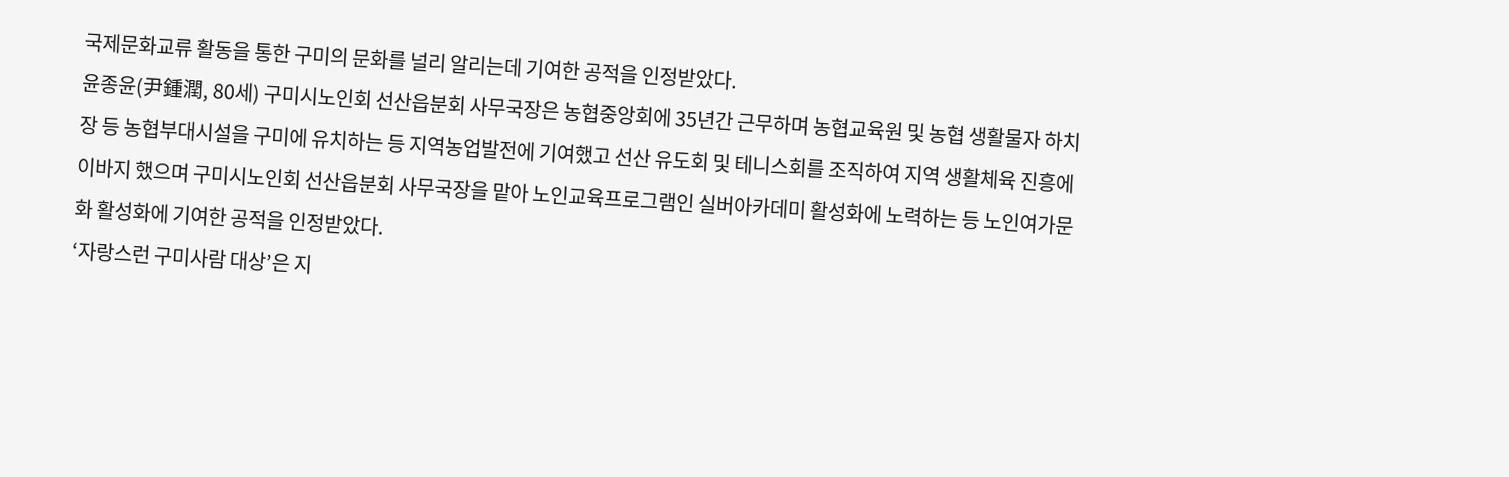국제문화교류 활동을 통한 구미의 문화를 널리 알리는데 기여한 공적을 인정받았다.
윤종윤(尹鍾潤, 80세) 구미시노인회 선산읍분회 사무국장은 농협중앙회에 35년간 근무하며 농협교육원 및 농협 생활물자 하치장 등 농협부대시설을 구미에 유치하는 등 지역농업발전에 기여했고 선산 유도회 및 테니스회를 조직하여 지역 생활체육 진흥에 이바지 했으며 구미시노인회 선산읍분회 사무국장을 맡아 노인교육프로그램인 실버아카데미 활성화에 노력하는 등 노인여가문화 활성화에 기여한 공적을 인정받았다.
‘자랑스런 구미사람 대상’은 지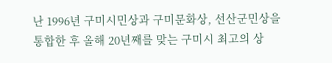난 1996년 구미시민상과 구미문화상, 선산군민상을 통합한 후 올해 20년째를 맞는 구미시 최고의 상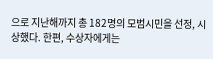으로 지난해까지 총 182명의 모범시민을 선정, 시상했다. 한편, 수상자에게는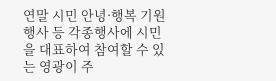연말 시민 안녕·행복 기원 행사 등 각종행사에 시민을 대표하여 참여할 수 있는 영광이 주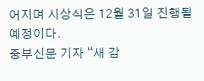어지며 시상식은 12월 31일 진행될 예정이다.
중부신문 기자 “새 감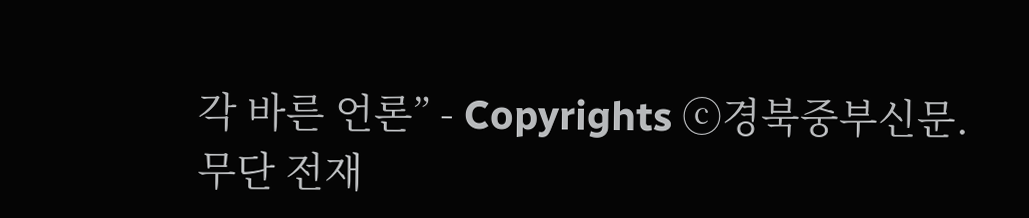각 바른 언론” - Copyrights ⓒ경북중부신문.
무단 전재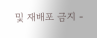및 재배포 금지 -